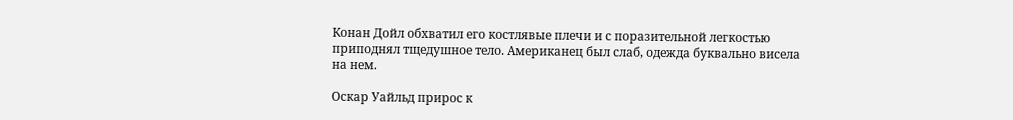Конан Дойл обхватил его костлявые плечи и с поразительной легкостью приподнял тщедушное тело. Американец был слаб, одежда буквально висела на нем.

Оскар Уайльд прирос к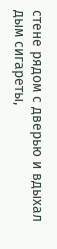стене рядом с дверью и вдыхал дым сигареты,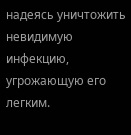надеясь уничтожить невидимую инфекцию, угрожающую его легким.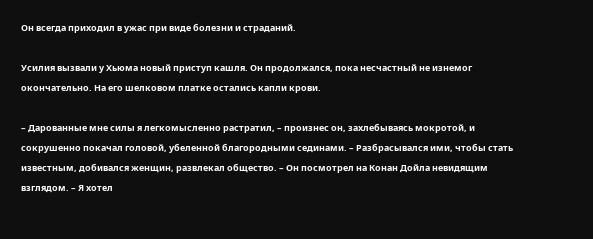Он всегда приходил в ужас при виде болезни и страданий.

Усилия вызвали у Хьюма новый приступ кашля. Он продолжался, пока несчастный не изнемог окончательно. На его шелковом платке остались капли крови.

– Дарованные мне силы я легкомысленно растратил, – произнес он, захлебываясь мокротой, и сокрушенно покачал головой, убеленной благородными сединами. – Разбрасывался ими, чтобы стать известным, добивался женщин, развлекал общество. – Он посмотрел на Конан Дойла невидящим взглядом. – Я хотел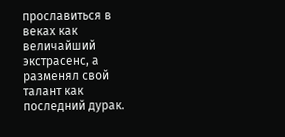прославиться в веках как величайший экстрасенс, а разменял свой талант как последний дурак.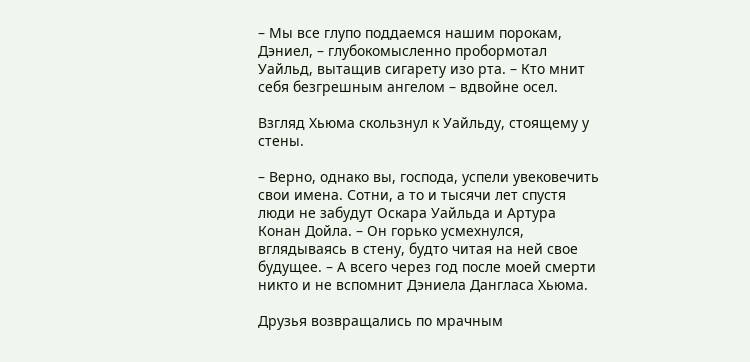– Мы все глупо поддаемся нашим порокам, Дэниел, – глубокомысленно пробормотал Уайльд, вытащив сигарету изо рта. – Кто мнит себя безгрешным ангелом – вдвойне осел.

Взгляд Хьюма скользнул к Уайльду, стоящему у стены.

– Верно, однако вы, господа, успели увековечить свои имена. Сотни, а то и тысячи лет спустя люди не забудут Оскара Уайльда и Артура Конан Дойла. – Он горько усмехнулся, вглядываясь в стену, будто читая на ней свое будущее. – А всего через год после моей смерти никто и не вспомнит Дэниела Дангласа Хьюма.

Друзья возвращались по мрачным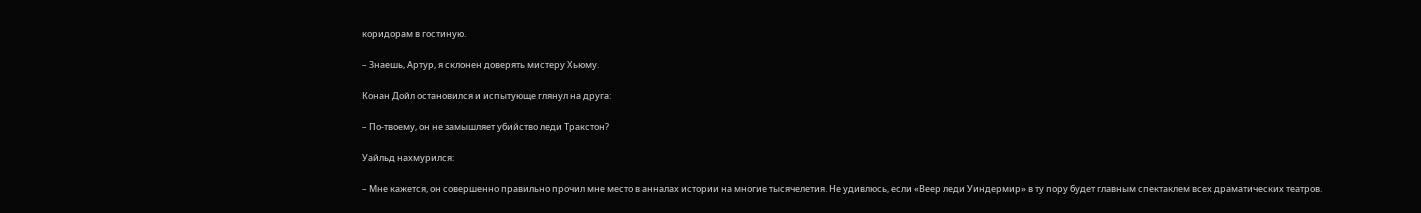коридорам в гостиную.

– Знаешь, Артур, я склонен доверять мистеру Хьюму.

Конан Дойл остановился и испытующе глянул на друга:

– По-твоему, он не замышляет убийство леди Тракстон?

Уайльд нахмурился:

– Мне кажется, он совершенно правильно прочил мне место в анналах истории на многие тысячелетия. Не удивлюсь, если «Веер леди Уиндермир» в ту пору будет главным спектаклем всех драматических театров.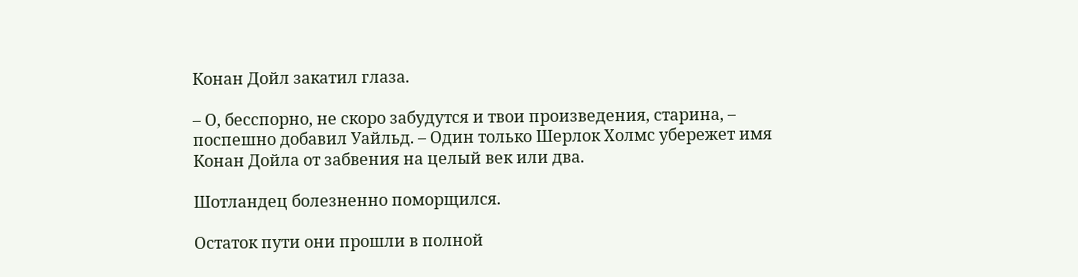Конан Дойл закатил глаза.

– О, бесспорно, не скоро забудутся и твои произведения, старина, – поспешно добавил Уайльд. – Один только Шерлок Холмс убережет имя Конан Дойла от забвения на целый век или два.

Шотландец болезненно поморщился.

Остаток пути они прошли в полной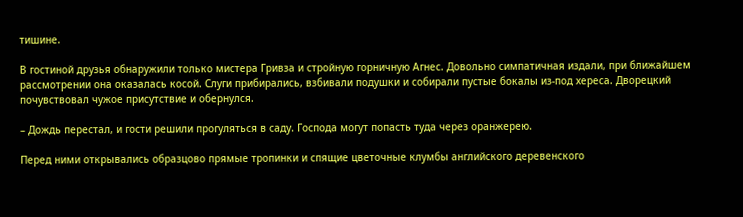тишине.

В гостиной друзья обнаружили только мистера Гривза и стройную горничную Агнес. Довольно симпатичная издали, при ближайшем рассмотрении она оказалась косой. Слуги прибирались, взбивали подушки и собирали пустые бокалы из-под хереса. Дворецкий почувствовал чужое присутствие и обернулся.

– Дождь перестал, и гости решили прогуляться в саду. Господа могут попасть туда через оранжерею.

Перед ними открывались образцово прямые тропинки и спящие цветочные клумбы английского деревенского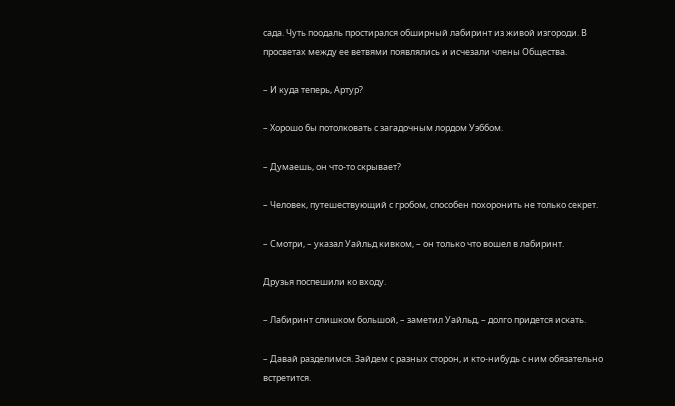сада. Чуть поодаль простирался обширный лабиринт из живой изгороди. В просветах между ее ветвями появлялись и исчезали члены Общества.

– И куда теперь, Артур?

– Хорошо бы потолковать с загадочным лордом Уэббом.

– Думаешь, он что-то скрывает?

– Человек, путешествующий с гробом, способен похоронить не только секрет.

– Смотри, – указал Уайльд кивком, – он только что вошел в лабиринт.

Друзья поспешили ко входу.

– Лабиринт слишком большой, – заметил Уайльд, – долго придется искать.

– Давай разделимся. Зайдем с разных сторон, и кто-нибудь с ним обязательно встретится.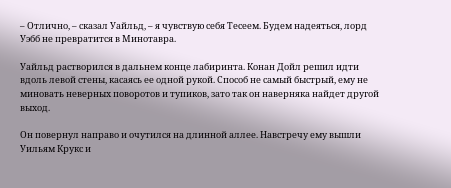– Отлично, – сказал Уайльд, – я чувствую себя Тесеем. Будем надеяться, лорд Уэбб не превратится в Минотавра.

Уайльд растворился в дальнем конце лабиринта. Конан Дойл решил идти вдоль левой стены, касаясь ее одной рукой. Способ не самый быстрый, ему не миновать неверных поворотов и тупиков, зато так он наверняка найдет другой выход.

Он повернул направо и очутился на длинной аллее. Навстречу ему вышли Уильям Крукс и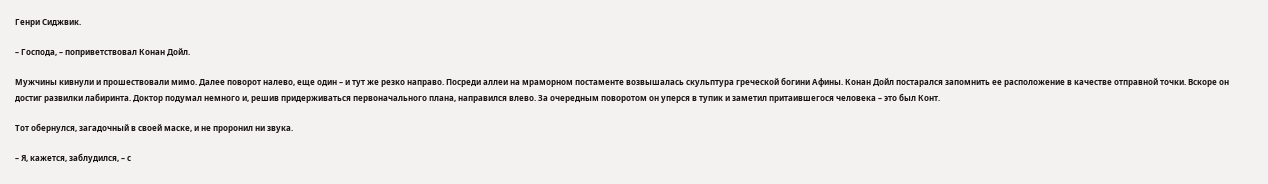Генри Сиджвик.

– Господа, – поприветствовал Конан Дойл.

Мужчины кивнули и прошествовали мимо. Далее поворот налево, еще один – и тут же резко направо. Посреди аллеи на мраморном постаменте возвышалась скульптура греческой богини Афины. Конан Дойл постарался запомнить ее расположение в качестве отправной точки. Вскоре он достиг развилки лабиринта. Доктор подумал немного и, решив придерживаться первоначального плана, направился влево. За очередным поворотом он уперся в тупик и заметил притаившегося человека – это был Конт.

Тот обернулся, загадочный в своей маске, и не проронил ни звука.

– Я, кажется, заблудился, – с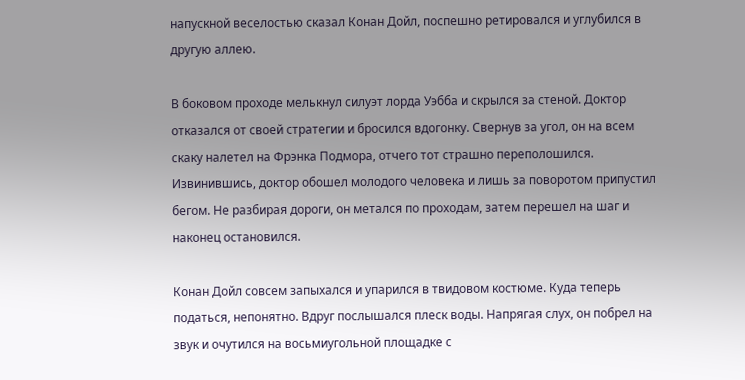напускной веселостью сказал Конан Дойл, поспешно ретировался и углубился в другую аллею.

В боковом проходе мелькнул силуэт лорда Уэбба и скрылся за стеной. Доктор отказался от своей стратегии и бросился вдогонку. Свернув за угол, он на всем скаку налетел на Фрэнка Подмора, отчего тот страшно переполошился. Извинившись, доктор обошел молодого человека и лишь за поворотом припустил бегом. Не разбирая дороги, он метался по проходам, затем перешел на шаг и наконец остановился.

Конан Дойл совсем запыхался и упарился в твидовом костюме. Куда теперь податься, непонятно. Вдруг послышался плеск воды. Напрягая слух, он побрел на звук и очутился на восьмиугольной площадке с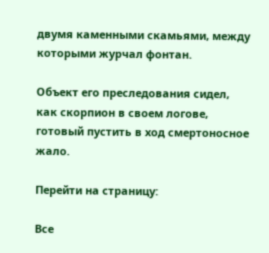двумя каменными скамьями, между которыми журчал фонтан.

Объект его преследования сидел, как скорпион в своем логове, готовый пустить в ход смертоносное жало.

Перейти на страницу:

Все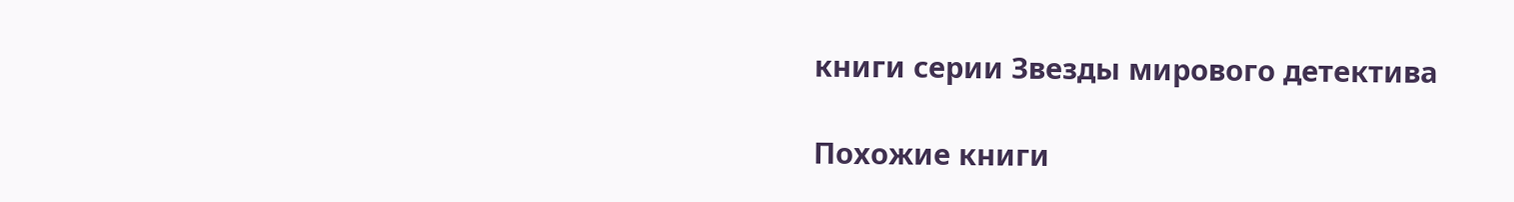книги серии Звезды мирового детектива

Похожие книги